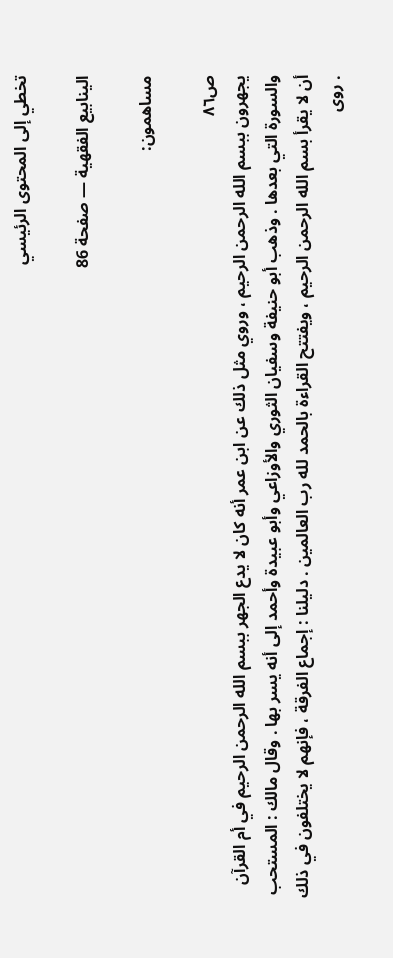تخطي إلى المحتوى الرئيسي

الينابيع الفقهية — صفحة 86

مساهمون:

ص٨٦
يجهرون ببسم الله الرحمن الرحيم ، وروي مثل ذلك عن ابن عمر أنه كان لا يدع الجهر ببسم الله الرحمن الرحيم في أم القرآن والسورة التي بعدها . وذهب أبو حنيفة وسفيان الثوري والأوزاعي وأبو عبيدة وأحمد إلى أنه يسر بها . وقال مالك : المستحب أن لا يقرأ بسم الله الرحمن الرحيم ، ويفتتح القراءة بالحمد لله رب العالمين . دليلنا : إجماع الفرقة ، فإنهم لا يختلفون في ذلك . روى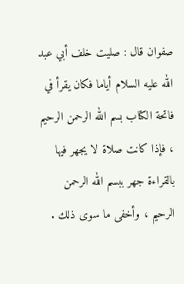صفوان قال : صليت خلف أبي عبد الله عليه السلام أياما فكان يقرأ في فاتحة الكتاب بسم الله الرحمن الرحيم ، فإذا كانت صلاة لا يجهر فيها بالقراءة جهر ببسم الله الرحمن الرحيم ، وأخفى ما سوى ذلك .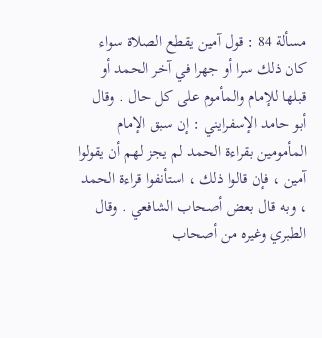مسألة 84 : قول آمين يقطع الصلاة سواء كان ذلك سرا أو جهرا في آخر الحمد أو قبلها للإمام والمأموم على كل حال . وقال أبو حامد الإسفرايني : إن سبق الإمام المأمومين بقراءة الحمد لم يجز لهم أن يقولوا آمين ، فإن قالوا ذلك ، استأنفوا قراءة الحمد ، وبه قال بعض أصحاب الشافعي . وقال الطبري وغيره من أصحاب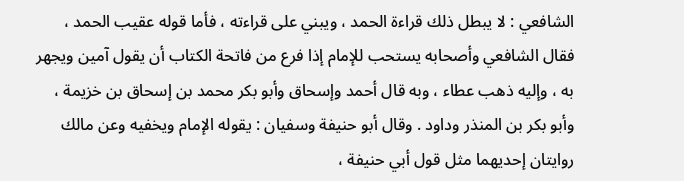الشافعي : لا يبطل ذلك قراءة الحمد ، ويبني على قراءته ، فأما قوله عقيب الحمد ، فقال الشافعي وأصحابه يستحب للإمام إذا فرع من فاتحة الكتاب أن يقول آمين ويجهر به ، وإليه ذهب عطاء ، وبه قال أحمد وإسحاق وأبو بكر محمد بن إسحاق بن خزيمة ، وأبو بكر بن المنذر وداود . وقال أبو حنيفة وسفيان : يقوله الإمام ويخفيه وعن مالك روايتان إحديهما مثل قول أبي حنيفة ،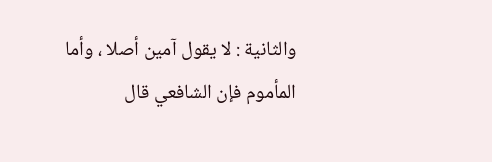والثانية : لا يقول آمين أصلا ، وأما المأموم فإن الشافعي قال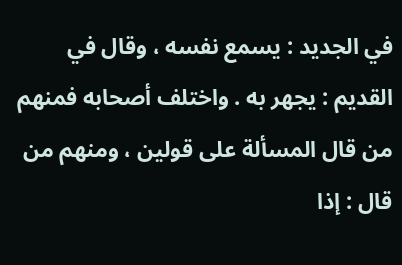في الجديد : يسمع نفسه ، وقال في القديم : يجهر به . واختلف أصحابه فمنهم من قال المسألة على قولين ، ومنهم من قال : إذا